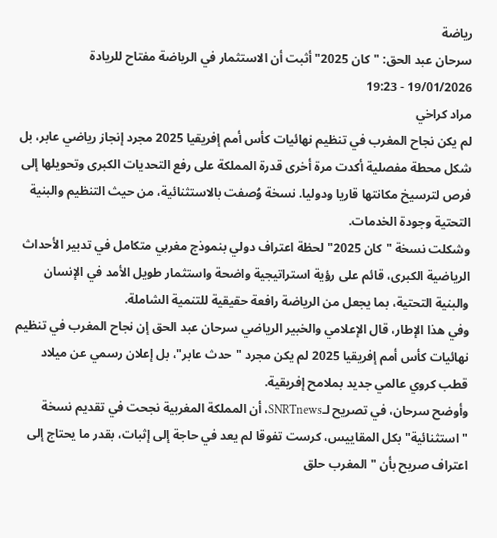رياضة
سرحان عبد الحق: "كان 2025" أثبت أن الاستثمار في الرياضة مفتاح للريادة
19/01/2026 - 19:23
مراد كراخي
لم يكن نجاح المغرب في تنظيم نهائيات كأس أمم إفريقيا 2025 مجرد إنجاز رياضي عابر، بل شكل محطة مفصلية أكدت مرة أخرى قدرة المملكة على رفع التحديات الكبرى وتحويلها إلى فرص لترسيخ مكانتها قاريا ودوليا. نسخة وُصفت بالاستثنائية، من حيث التنظيم والبنية التحتية وجودة الخدمات.
وشكلت نسخة "كان 2025" لحظة اعتراف دولي بنموذج مغربي متكامل في تدبير الأحداث الرياضية الكبرى، قائم على رؤية استراتيجية واضحة واستثمار طويل الأمد في الإنسان والبنية التحتية، بما يجعل من الرياضة رافعة حقيقية للتنمية الشاملة.
وفي هذا الإطار، قال الإعلامي والخبير الرياضي سرحان عبد الحق إن نجاح المغرب في تنظيم نهائيات كأس أمم إفريقيا 2025 لم يكن مجرد "حدث عابر"، بل إعلان رسمي عن ميلاد قطب كروي عالمي جديد بملامح إفريقية.
وأوضح سرحان، في تصريح لـSNRTnews، أن المملكة المغربية نجحت في تقديم نسخة "استثنائية" بكل المقاييس، كرست تفوقا لم يعد في حاجة إلى إثبات، بقدر ما يحتاج إلى اعتراف صريح بأن "المغرب حلق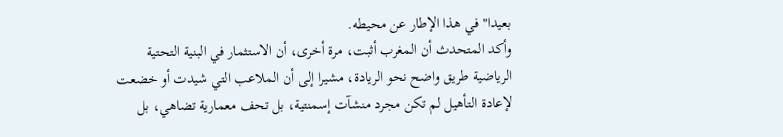بعيدا" في هذا الإطار عن محيطه.
وأكد المتحدث أن المغرب أثبت، مرة أخرى، أن الاستثمار في البنية التحتية الرياضية طريق واضح نحو الريادة، مشيرا إلى أن الملاعب التي شيدت أو خضعت لإعادة التأهيل لم تكن مجرد منشآت إسمنتية، بل تحف معمارية تضاهي، بل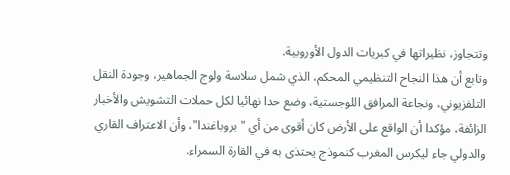وتتجاوز، نظيراتها في كبريات الدول الأوروبية.
وتابع أن هذا النجاح التنظيمي المحكم، الذي شمل سلاسة ولوج الجماهير، وجودة النقل التلفزيوني، ونجاعة المرافق اللوجستية، وضع حدا نهائيا لكل حملات التشويش والأخبار الزائفة، مؤكدا أن الواقع على الأرض كان أقوى من أي "بروباغندا"، وأن الاعتراف القاري والدولي جاء ليكرس المغرب كنموذج يحتذى به في القارة السمراء.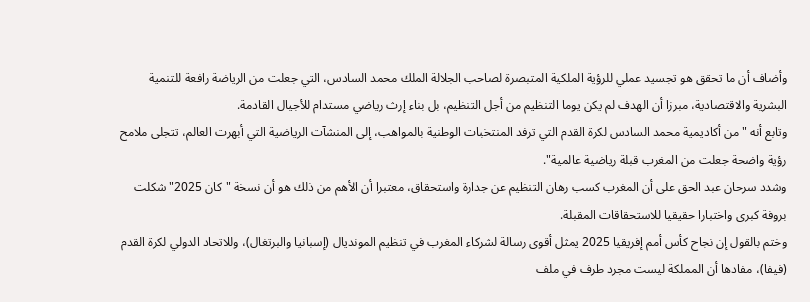وأضاف أن ما تحقق هو تجسيد عملي للرؤية الملكية المتبصرة لصاحب الجلالة الملك محمد السادس، التي جعلت من الرياضة رافعة للتنمية البشرية والاقتصادية، مبرزا أن الهدف لم يكن يوما التنظيم من أجل التنظيم، بل بناء إرث رياضي مستدام للأجيال القادمة.
وتابع أنه "من أكاديمية محمد السادس لكرة القدم التي ترفد المنتخبات الوطنية بالمواهب، إلى المنشآت الرياضية التي أبهرت العالم، تتجلى ملامح رؤية واضحة جعلت من المغرب قبلة رياضية عالمية".
وشدد سرحان عبد الحق على أن المغرب كسب رهان التنظيم عن جدارة واستحقاق، معتبرا أن الأهم من ذلك هو أن نسخة "كان 2025" شكلت بروفة كبرى واختبارا حقيقيا للاستحقاقات المقبلة.
وختم بالقول إن نجاح كأس أمم إفريقيا 2025 يمثل أقوى رسالة لشركاء المغرب في تنظيم المونديال (إسبانيا والبرتغال)، وللاتحاد الدولي لكرة القدم (فيفا)، مفادها أن المملكة ليست مجرد طرف في ملف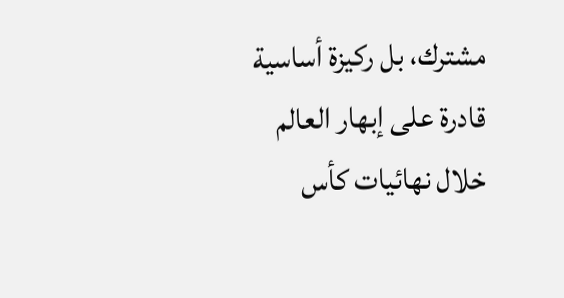مشترك، بل ركيزة أساسية قادرة على إبهار العالم خلال نهائيات كأس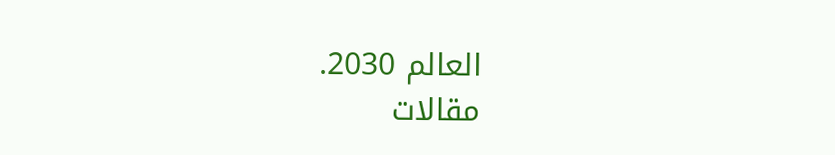العالم 2030.
مقالات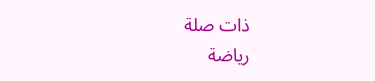ذات صلة
رياضة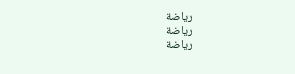رياضة
رياضة
رياضة